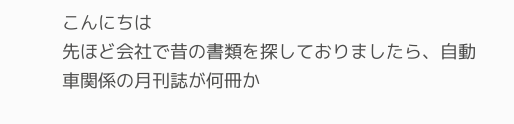こんにちは
先ほど会社で昔の書類を探しておりましたら、自動車関係の月刊誌が何冊か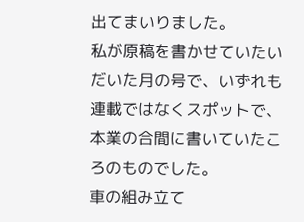出てまいりました。
私が原稿を書かせていたいだいた月の号で、いずれも連載ではなくスポットで、本業の合間に書いていたころのものでした。
車の組み立て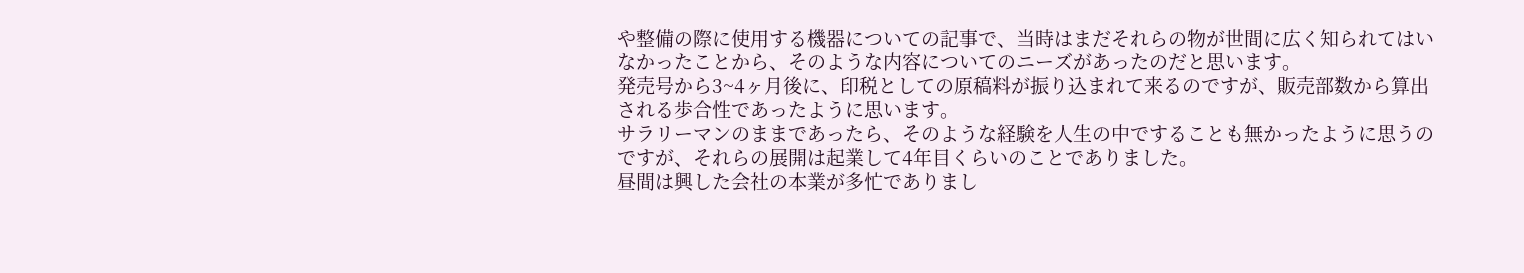や整備の際に使用する機器についての記事で、当時はまだそれらの物が世間に広く知られてはいなかったことから、そのような内容についてのニーズがあったのだと思います。
発売号から3~4ヶ月後に、印税としての原稿料が振り込まれて来るのですが、販売部数から算出される歩合性であったように思います。
サラリーマンのままであったら、そのような経験を人生の中ですることも無かったように思うのですが、それらの展開は起業して4年目くらいのことでありました。
昼間は興した会社の本業が多忙でありまし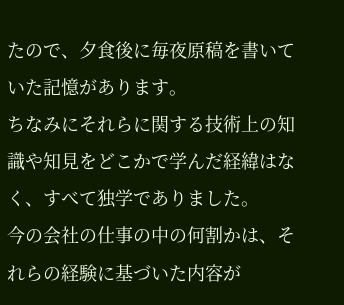たので、夕食後に毎夜原稿を書いていた記憶があります。
ちなみにそれらに関する技術上の知識や知見をどこかで学んだ経緯はなく、すべて独学でありました。
今の会社の仕事の中の何割かは、それらの経験に基づいた内容が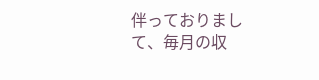伴っておりまして、毎月の収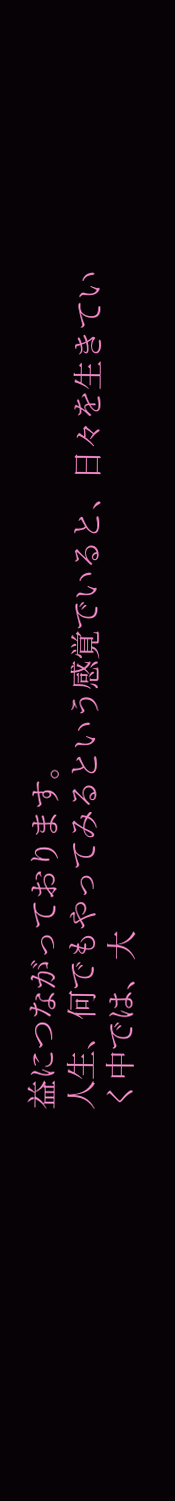益につながっております。
人生、何でもやってみるという感覚でいると、日々を生きていく中では、大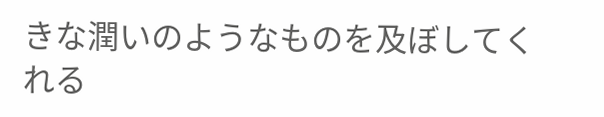きな潤いのようなものを及ぼしてくれる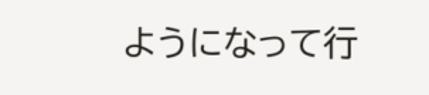ようになって行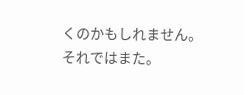くのかもしれません。
それではまた。